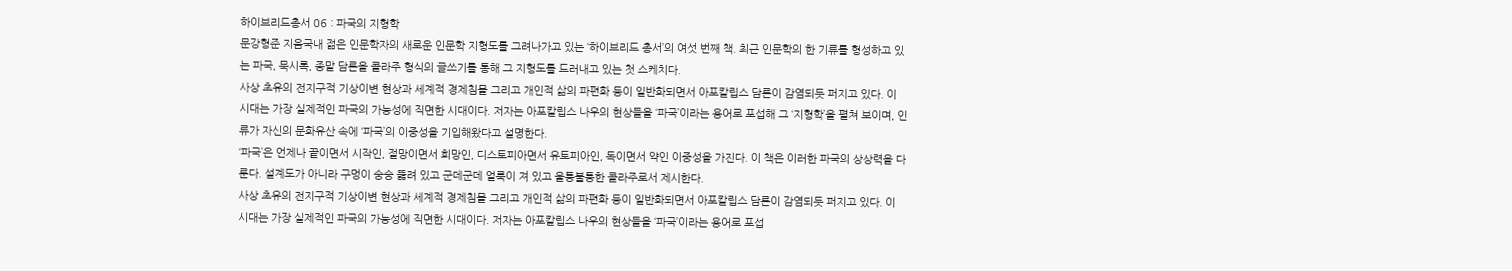하이브리드총서 06 : 파국의 지형학
문강형준 지음국내 젊은 인문학자의 새로운 인문학 지형도를 그려나가고 있는 ‘하이브리드 총서’의 여섯 번째 책. 최근 인문학의 한 기류를 형성하고 있는 파국, 묵시록, 종말 담론을 콜라주 형식의 글쓰기를 통해 그 지형도를 드러내고 있는 첫 스케치다.
사상 초유의 전지구적 기상이변 현상과 세계적 경제침몰 그리고 개인적 삶의 파편화 등이 일반화되면서 아포칼립스 담론이 감염되듯 퍼지고 있다. 이 시대는 가장 실제적인 파국의 가능성에 직면한 시대이다. 저자는 아포칼립스 나우의 현상들을 ‘파국’이라는 용어로 포섭해 그 ‘지형학’을 펼쳐 보이며, 인류가 자신의 문화유산 속에 ‘파국’의 이중성을 기입해왔다고 설명한다.
‘파국’은 언제나 끝이면서 시작인, 절망이면서 희망인, 디스토피아면서 유토피아인, 독이면서 약인 이중성을 가진다. 이 책은 이러한 파국의 상상력을 다룬다. 설계도가 아니라 구멍이 숭숭 뚫려 있고 군데군데 얼룩이 져 있고 울퉁불퉁한 콜라주로서 제시한다.
사상 초유의 전지구적 기상이변 현상과 세계적 경제침몰 그리고 개인적 삶의 파편화 등이 일반화되면서 아포칼립스 담론이 감염되듯 퍼지고 있다. 이 시대는 가장 실제적인 파국의 가능성에 직면한 시대이다. 저자는 아포칼립스 나우의 현상들을 ‘파국’이라는 용어로 포섭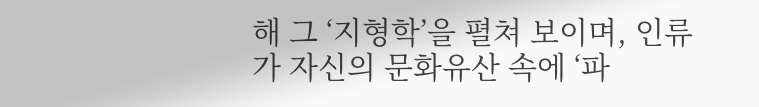해 그 ‘지형학’을 펼쳐 보이며, 인류가 자신의 문화유산 속에 ‘파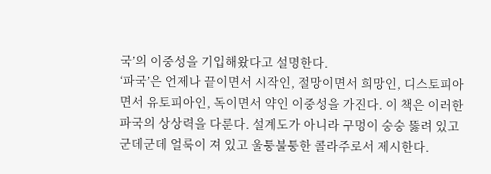국’의 이중성을 기입해왔다고 설명한다.
‘파국’은 언제나 끝이면서 시작인, 절망이면서 희망인, 디스토피아면서 유토피아인, 독이면서 약인 이중성을 가진다. 이 책은 이러한 파국의 상상력을 다룬다. 설계도가 아니라 구멍이 숭숭 뚫려 있고 군데군데 얼룩이 져 있고 울퉁불퉁한 콜라주로서 제시한다.